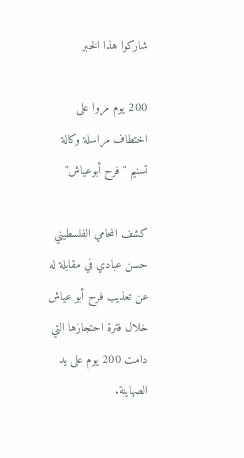شاركوا هذا الخبر

200 يوم مروا على اختطاف مراسلة وكالة تسنيم "فرح أبوعياش"

كشف المحامي الفلسطيني حسن عبادي في مقابلة له عن تعذيب فرح أبو عياش خلال فترة احتجازها التي دامت 200 يوم على يد الصهاينة.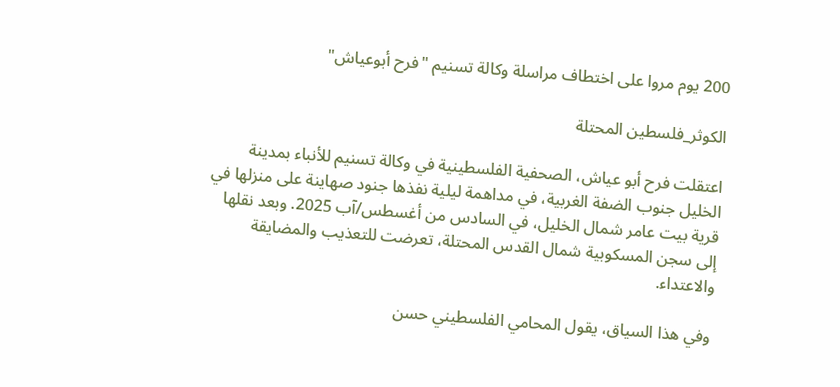200 يوم مروا على اختطاف مراسلة وكالة تسنيم "فرح أبوعياش"

الكوثر_فلسطين المحتلة

اعتقلت فرح أبو عياش، الصحفية الفلسطينية في وكالة تسنيم للأنباء بمدينة الخليل جنوب الضفة الغربية، في مداهمة ليلية نفذها جنود صهاينة على منزلها في قرية بيت عامر شمال الخليل، في السادس من أغسطس/آب 2025. وبعد نقلها إلى سجن المسكوبية شمال القدس المحتلة، تعرضت للتعذيب والمضايقة والاعتداء.

وفي هذا السياق، يقول المحامي الفلسطيني حسن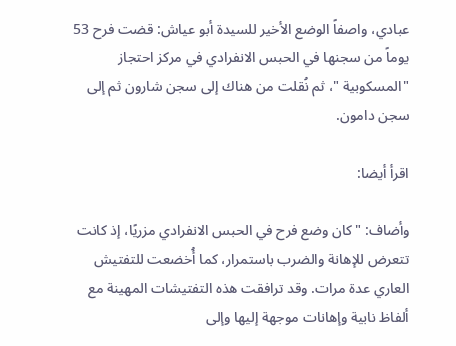عبادي، واصفاً الوضع الأخير للسيدة أبو عياش: قضت فرح 53 يوماً من سجنها في الحبس الانفرادي في مركز احتجاز "المسكوبية "، ثم نُقلت من هناك إلى سجن شارون ثم إلى سجن دامون.

اقرأ أيضا:

وأضاف: "كان وضع فرح في الحبس الانفرادي مزريًا، إذ كانت تتعرض للإهانة والضرب باستمرار، كما أُخضعت للتفتيش العاري عدة مرات. وقد ترافقت هذه التفتيشات المهينة مع ألفاظ نابية وإهانات موجهة إليها وإلى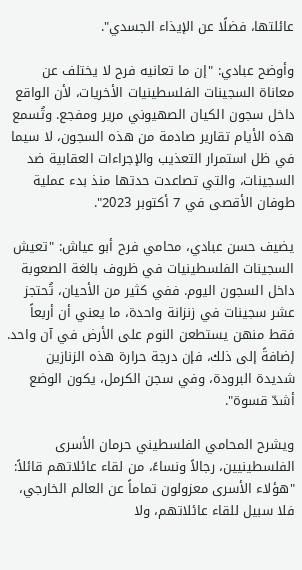عائلتها، فضلًا عن الإيذاء الجسدي".

وأوضح عبادي: "إن ما تعانيه فرح لا يختلف عن معاناة السجينات الفلسطينيات الأخريات، لأن الواقع داخل سجون الكيان الصهيوني مرير ومفجع. وتُسمع هذه الأيام تقارير صادمة من هذه السجون، لا سيما في ظل استمرار التعذيب والإجراءات العقابية ضد السجينات، والتي تصاعدت حدتها منذ بدء عملية طوفان الأقصى في 7 أكتوبر 2023".

يضيف حسن عبادي، محامي فرح أبو عياش: "تعيش السجينات الفلسطينيات في ظروف بالغة الصعوبة داخل السجون اليوم. ففي كثير من الأحيان، تُحتجز عشر سجينات في زنزانة واحدة، ما يعني أن أربعاً فقط منهن يستطعن النوم على الأرض في آن واحد. إضافةً إلى ذلك، فإن درجة حرارة هذه الزنازين شديدة البرودة، وفي سجن الكرمل، يكون الوضع أشدّ قسوة".

ويشرح المحامي الفلسطيني حرمان الأسرى الفلسطينيين، رجالاً ونساءً، من لقاء عائلاتهم قائلاً: "هؤلاء الأسرى معزولون تماماً عن العالم الخارجي، فلا سبيل للقاء عائلاتهم، ولا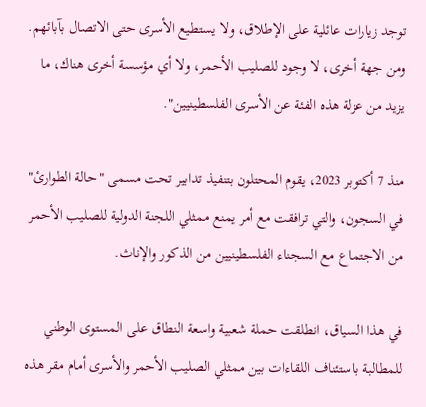توجد زيارات عائلية على الإطلاق، ولا يستطيع الأسرى حتى الاتصال بآبائهم. ومن جهة أخرى، لا وجود للصليب الأحمر، ولا أي مؤسسة أخرى هناك، ما يزيد من عزلة هذه الفئة عن الأسرى الفلسطينيين".

منذ 7 أكتوبر 2023، يقوم المحتلون بتنفيذ تدابير تحت مسمى "حالة الطوارئ" في السجون، والتي ترافقت مع أمر يمنع ممثلي اللجنة الدولية للصليب الأحمر من الاجتماع مع السجناء الفلسطينيين من الذكور والإناث.

في هذا السياق، انطلقت حملة شعبية واسعة النطاق على المستوى الوطني للمطالبة باستئناف اللقاءات بين ممثلي الصليب الأحمر والأسرى أمام مقر هذه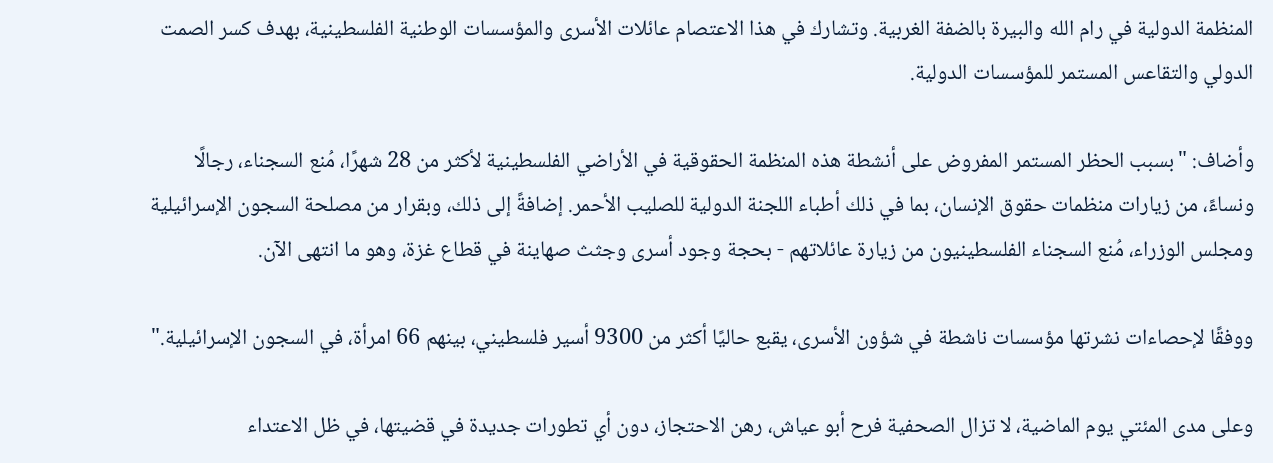المنظمة الدولية في رام الله والبيرة بالضفة الغربية. وتشارك في هذا الاعتصام عائلات الأسرى والمؤسسات الوطنية الفلسطينية، بهدف كسر الصمت الدولي والتقاعس المستمر للمؤسسات الدولية.

وأضاف: "بسبب الحظر المستمر المفروض على أنشطة هذه المنظمة الحقوقية في الأراضي الفلسطينية لأكثر من 28 شهرًا، مُنع السجناء، رجالًا ونساءً، من زيارات منظمات حقوق الإنسان، بما في ذلك أطباء اللجنة الدولية للصليب الأحمر. إضافةً إلى ذلك، وبقرار من مصلحة السجون الإسرائيلية ومجلس الوزراء، مُنع السجناء الفلسطينيون من زيارة عائلاتهم - بحجة وجود أسرى وجثث صهاينة في قطاع غزة، وهو ما انتهى الآن.

ووفقًا لإحصاءات نشرتها مؤسسات ناشطة في شؤون الأسرى، يقبع حاليًا أكثر من 9300 أسير فلسطيني، بينهم 66 امرأة، في السجون الإسرائيلية."

وعلى مدى المئتي يوم الماضية، لا تزال الصحفية فرح أبو عياش، رهن الاحتجاز، دون أي تطورات جديدة في قضيتها، في ظل الاعتداء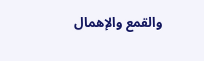والقمع والإهمال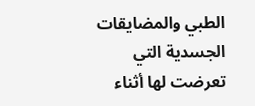الطبي والمضايقات الجسدية التي تعرضت لها أثناء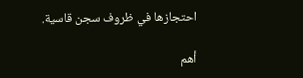احتجازها في ظروف سجن قاسية.

أهم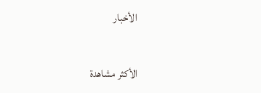الأخبار

الأكثر مشاهدة